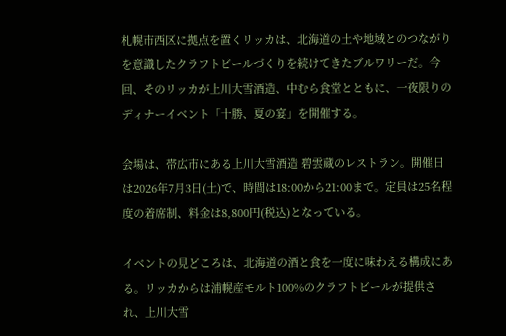札幌市西区に拠点を置くリッカは、北海道の土や地域とのつながりを意識したクラフトビールづくりを続けてきたブルワリーだ。今回、そのリッカが上川大雪酒造、中むら食堂とともに、一夜限りのディナーイベント「十勝、夏の宴」を開催する。

会場は、帯広市にある上川大雪酒造 碧雲蔵のレストラン。開催日は2026年7月3日(土)で、時間は18:00から21:00まで。定員は25名程度の着席制、料金は8,800円(税込)となっている。

イベントの見どころは、北海道の酒と食を一度に味わえる構成にある。リッカからは浦幌産モルト100%のクラフトビールが提供され、上川大雪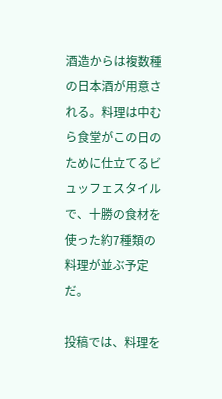酒造からは複数種の日本酒が用意される。料理は中むら食堂がこの日のために仕立てるビュッフェスタイルで、十勝の食材を使った約7種類の料理が並ぶ予定だ。

投稿では、料理を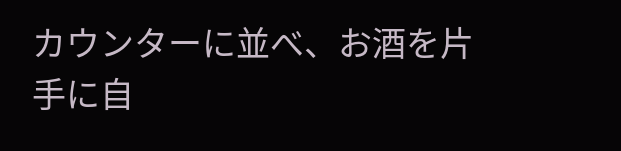カウンターに並べ、お酒を片手に自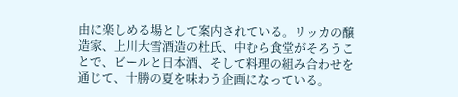由に楽しめる場として案内されている。リッカの醸造家、上川大雪酒造の杜氏、中むら食堂がそろうことで、ビールと日本酒、そして料理の組み合わせを通じて、十勝の夏を味わう企画になっている。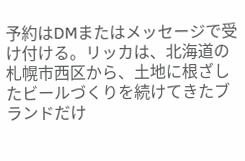予約はDMまたはメッセージで受け付ける。リッカは、北海道の札幌市西区から、土地に根ざしたビールづくりを続けてきたブランドだけ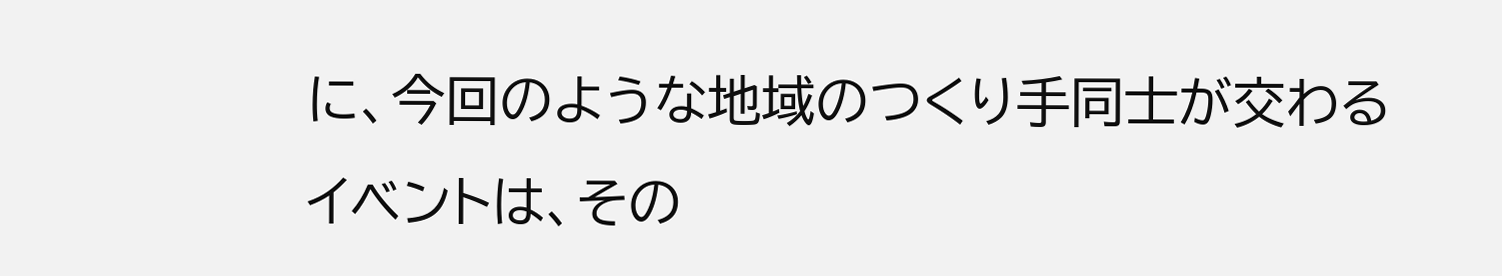に、今回のような地域のつくり手同士が交わるイベントは、その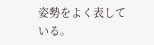姿勢をよく表している。